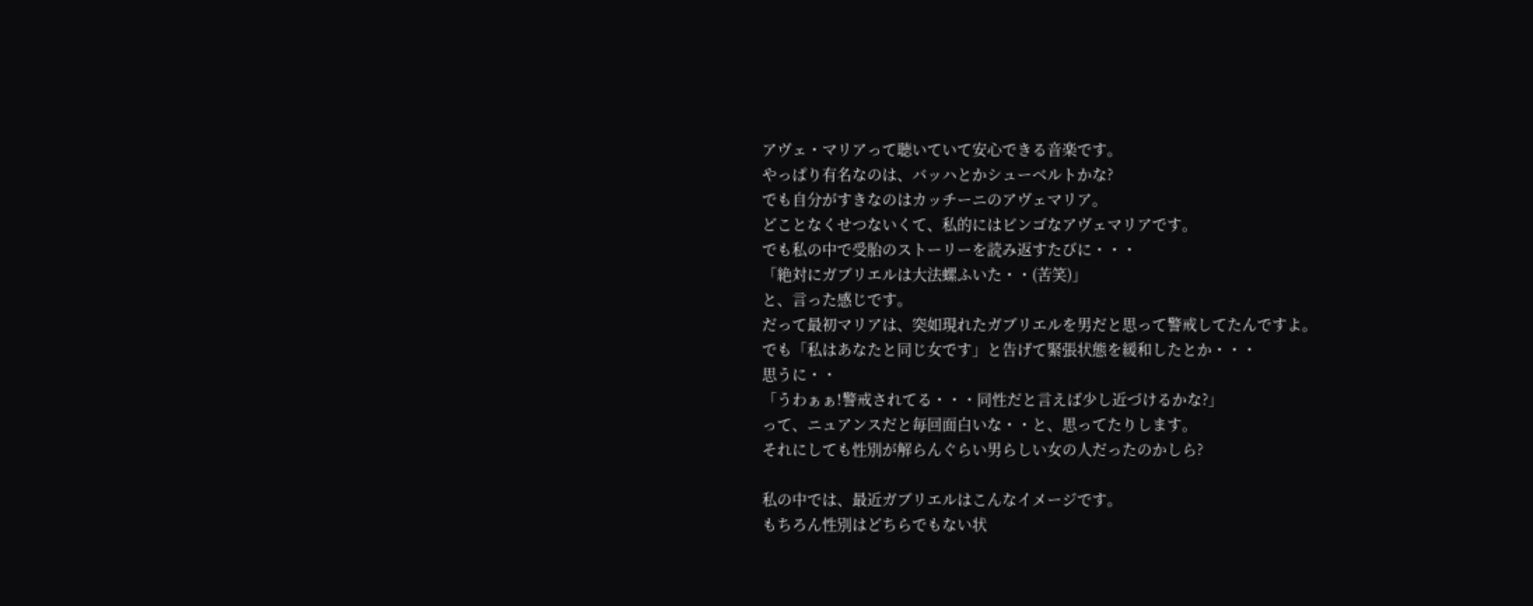アヴェ・マリアって聴いていて安心できる音楽です。
やっぱり有名なのは、バッハとかシューベルトかな?
でも自分がすきなのはカッチーニのアヴェマリア。
どことなくせつないくて、私的にはビンゴなアヴェマリアです。
でも私の中で受胎のストーリーを読み返すたびに・・・
「絶対にガブリエルは大法螺ふいた・・(苦笑)」
と、言った感じです。
だって最初マリアは、突如現れたガブリエルを男だと思って警戒してたんですよ。
でも「私はあなたと同じ女です」と告げて緊張状態を緩和したとか・・・
思うに・・
「うわぁぁ!警戒されてる・・・同性だと言えば少し近づけるかな?」
って、ニュアンスだと毎回面白いな・・と、思ってたりします。
それにしても性別が解らんぐらい男らしい女の人だったのかしら?

私の中では、最近ガブリエルはこんなイメージです。
もちろん性別はどちらでもない状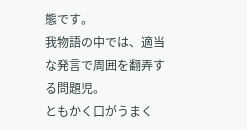態です。
我物語の中では、適当な発言で周囲を翻弄する問題児。
ともかく口がうまく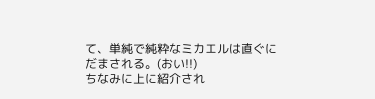て、単純で純粋なミカエルは直ぐにだまされる。(おい!!)
ちなみに上に紹介され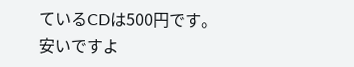ているCDは500円です。
安いですよ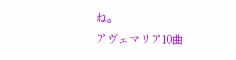ね。
アヴェマリア10曲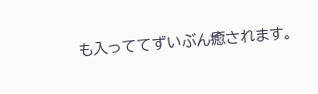も入っててずいぶん癒されます。